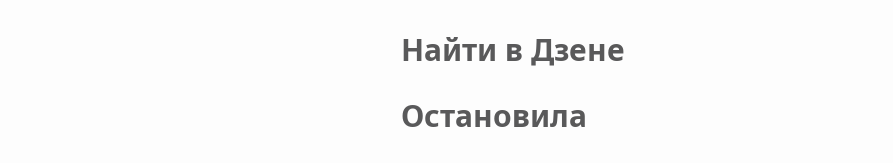Найти в Дзене

Остановила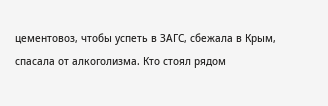цементовоз, чтобы успеть в ЗАГС, сбежала в Крым, спасала от алкоголизма. Кто стоял рядом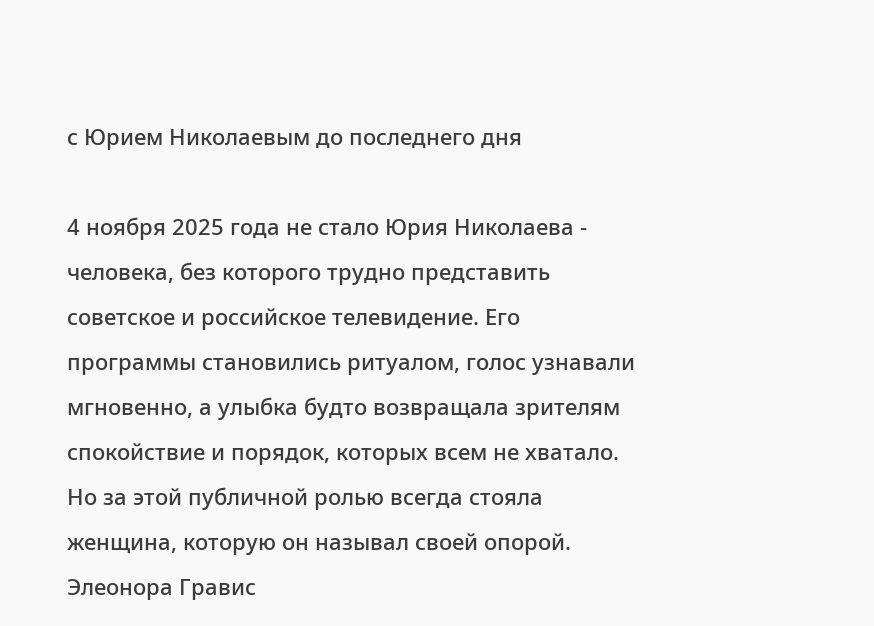с Юрием Николаевым до последнего дня

4 ноября 2025 года не стало Юрия Николаева - человека, без которого трудно представить советское и российское телевидение. Его программы становились ритуалом, голос узнавали мгновенно, а улыбка будто возвращала зрителям спокойствие и порядок, которых всем не хватало. Но за этой публичной ролью всегда стояла женщина, которую он называл своей опорой. Элеонора Гравис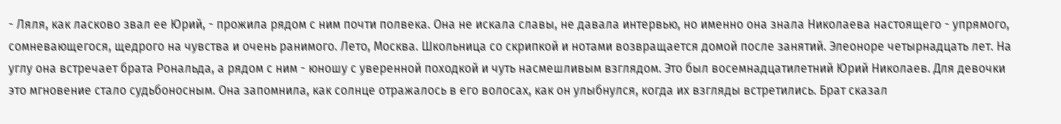- Ляля, как ласково звал ее Юрий, - прожила рядом с ним почти полвека. Она не искала славы, не давала интервью, но именно она знала Николаева настоящего - упрямого, сомневающегося, щедрого на чувства и очень ранимого. Лето, Москва. Школьница со скрипкой и нотами возвращается домой после занятий. Элеоноре четырнадцать лет. На углу она встречает брата Рональда, а рядом с ним - юношу с уверенной походкой и чуть насмешливым взглядом. Это был восемнадцатилетний Юрий Николаев. Для девочки это мгновение стало судьбоносным. Она запомнила, как солнце отражалось в его волосах, как он улыбнулся, когда их взгляды встретились. Брат сказал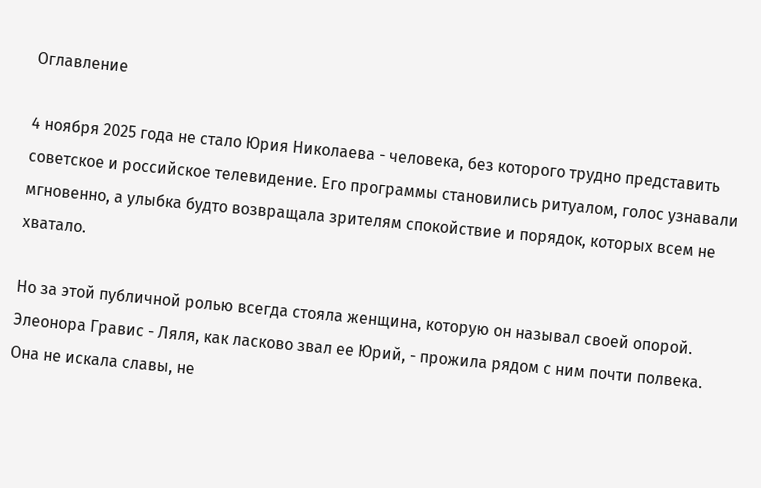Оглавление

4 ноября 2025 года не стало Юрия Николаева - человека, без которого трудно представить советское и российское телевидение. Его программы становились ритуалом, голос узнавали мгновенно, а улыбка будто возвращала зрителям спокойствие и порядок, которых всем не хватало.

Но за этой публичной ролью всегда стояла женщина, которую он называл своей опорой. Элеонора Гравис - Ляля, как ласково звал ее Юрий, - прожила рядом с ним почти полвека. Она не искала славы, не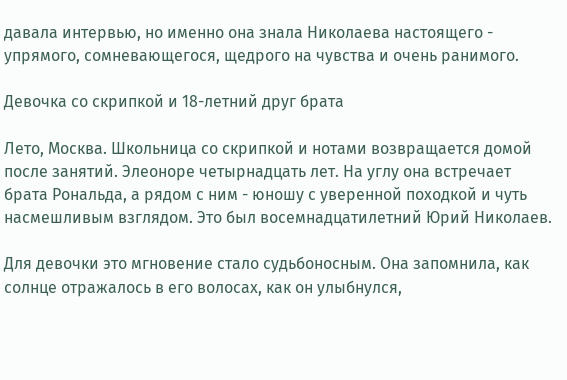давала интервью, но именно она знала Николаева настоящего - упрямого, сомневающегося, щедрого на чувства и очень ранимого.

Девочка со скрипкой и 18-летний друг брата

Лето, Москва. Школьница со скрипкой и нотами возвращается домой после занятий. Элеоноре четырнадцать лет. На углу она встречает брата Рональда, а рядом с ним - юношу с уверенной походкой и чуть насмешливым взглядом. Это был восемнадцатилетний Юрий Николаев.

Для девочки это мгновение стало судьбоносным. Она запомнила, как солнце отражалось в его волосах, как он улыбнулся,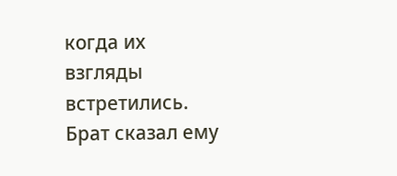когда их взгляды встретились. Брат сказал ему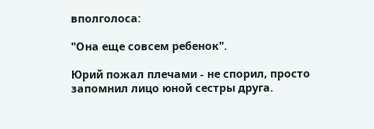вполголоса:

"Она еще совсем ребенок".

Юрий пожал плечами - не спорил, просто запомнил лицо юной сестры друга.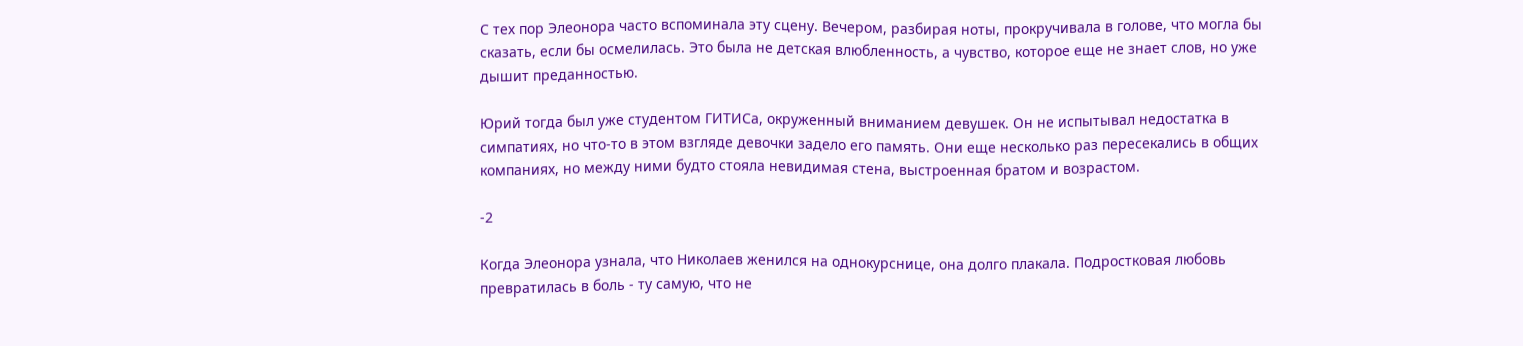С тех пор Элеонора часто вспоминала эту сцену. Вечером, разбирая ноты, прокручивала в голове, что могла бы сказать, если бы осмелилась. Это была не детская влюбленность, а чувство, которое еще не знает слов, но уже дышит преданностью.

Юрий тогда был уже студентом ГИТИСа, окруженный вниманием девушек. Он не испытывал недостатка в симпатиях, но что-то в этом взгляде девочки задело его память. Они еще несколько раз пересекались в общих компаниях, но между ними будто стояла невидимая стена, выстроенная братом и возрастом.

-2

Когда Элеонора узнала, что Николаев женился на однокурснице, она долго плакала. Подростковая любовь превратилась в боль - ту самую, что не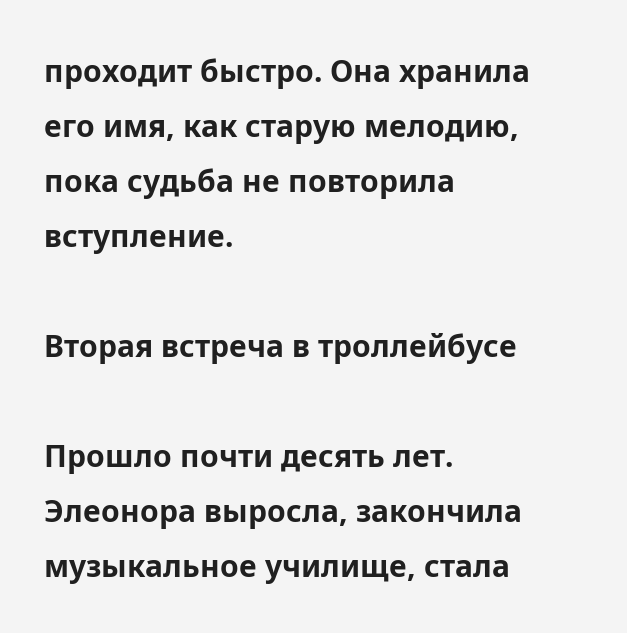проходит быстро. Она хранила его имя, как старую мелодию, пока судьба не повторила вступление.

Вторая встреча в троллейбусе

Прошло почти десять лет. Элеонора выросла, закончила музыкальное училище, стала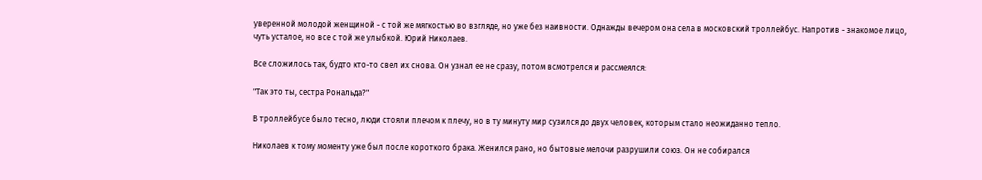уверенной молодой женщиной - с той же мягкостью во взгляде, но уже без наивности. Однажды вечером она села в московский троллейбус. Напротив - знакомое лицо, чуть усталое, но все с той же улыбкой. Юрий Николаев.

Все сложилось так, будто кто-то свел их снова. Он узнал ее не сразу, потом всмотрелся и рассмеялся:

"Так это ты, сестра Рональда?"

В троллейбусе было тесно, люди стояли плечом к плечу, но в ту минуту мир сузился до двух человек, которым стало неожиданно тепло.

Николаев к тому моменту уже был после короткого брака. Женился рано, но бытовые мелочи разрушили союз. Он не собирался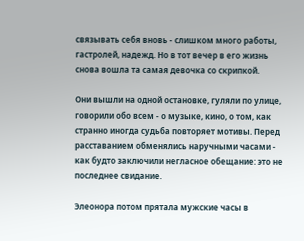связывать себя вновь - слишком много работы, гастролей, надежд. Но в тот вечер в его жизнь снова вошла та самая девочка со скрипкой.

Они вышли на одной остановке, гуляли по улице, говорили обо всем - о музыке, кино, о том, как странно иногда судьба повторяет мотивы. Перед расставанием обменялись наручными часами - как будто заключили негласное обещание: это не последнее свидание.

Элеонора потом прятала мужские часы в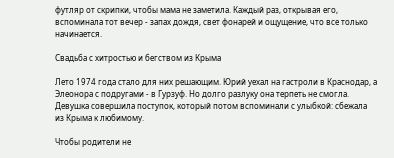футляр от скрипки, чтобы мама не заметила. Каждый раз, открывая его, вспоминала тот вечер - запах дождя, свет фонарей и ощущение, что все только начинается.

Свадьба с хитростью и бегством из Крыма

Лето 1974 года стало для них решающим. Юрий уехал на гастроли в Краснодар, а Элеонора с подругами - в Гурзуф. Но долго разлуку она терпеть не смогла. Девушка совершила поступок, который потом вспоминали с улыбкой: сбежала из Крыма к любимому.

Чтобы родители не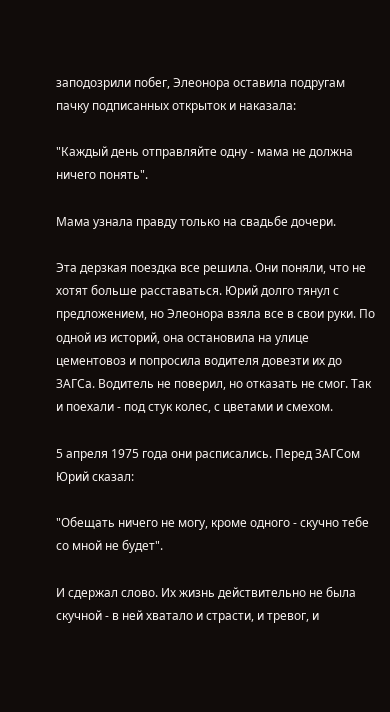заподозрили побег, Элеонора оставила подругам пачку подписанных открыток и наказала:

"Каждый день отправляйте одну - мама не должна ничего понять".

Мама узнала правду только на свадьбе дочери.

Эта дерзкая поездка все решила. Они поняли, что не хотят больше расставаться. Юрий долго тянул с предложением, но Элеонора взяла все в свои руки. По одной из историй, она остановила на улице цементовоз и попросила водителя довезти их до ЗАГСа. Водитель не поверил, но отказать не смог. Так и поехали - под стук колес, с цветами и смехом.

5 апреля 1975 года они расписались. Перед ЗАГСом Юрий сказал:

"Обещать ничего не могу, кроме одного - скучно тебе со мной не будет".

И сдержал слово. Их жизнь действительно не была скучной - в ней хватало и страсти, и тревог, и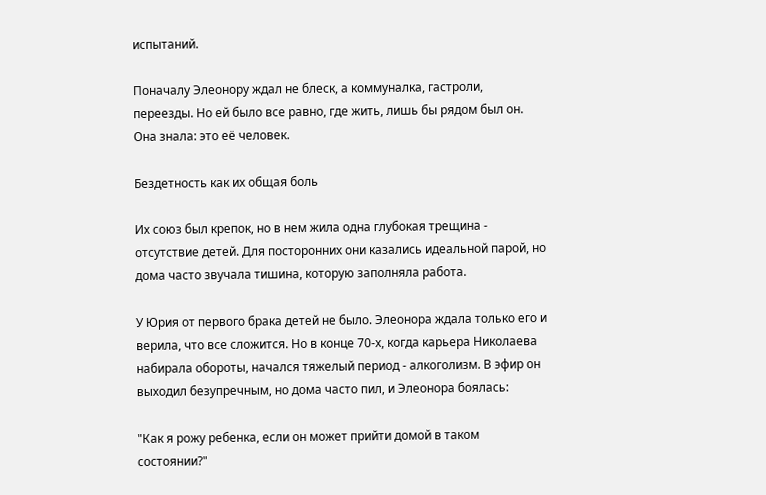испытаний.

Поначалу Элеонору ждал не блеск, а коммуналка, гастроли, переезды. Но ей было все равно, где жить, лишь бы рядом был он. Она знала: это её человек.

Бездетность как их общая боль

Их союз был крепок, но в нем жила одна глубокая трещина - отсутствие детей. Для посторонних они казались идеальной парой, но дома часто звучала тишина, которую заполняла работа.

У Юрия от первого брака детей не было. Элеонора ждала только его и верила, что все сложится. Но в конце 70-х, когда карьера Николаева набирала обороты, начался тяжелый период - алкоголизм. В эфир он выходил безупречным, но дома часто пил, и Элеонора боялась:

"Как я рожу ребенка, если он может прийти домой в таком состоянии?"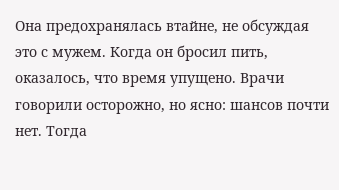Она предохранялась втайне, не обсуждая это с мужем. Когда он бросил пить, оказалось, что время упущено. Врачи говорили осторожно, но ясно: шансов почти нет. Тогда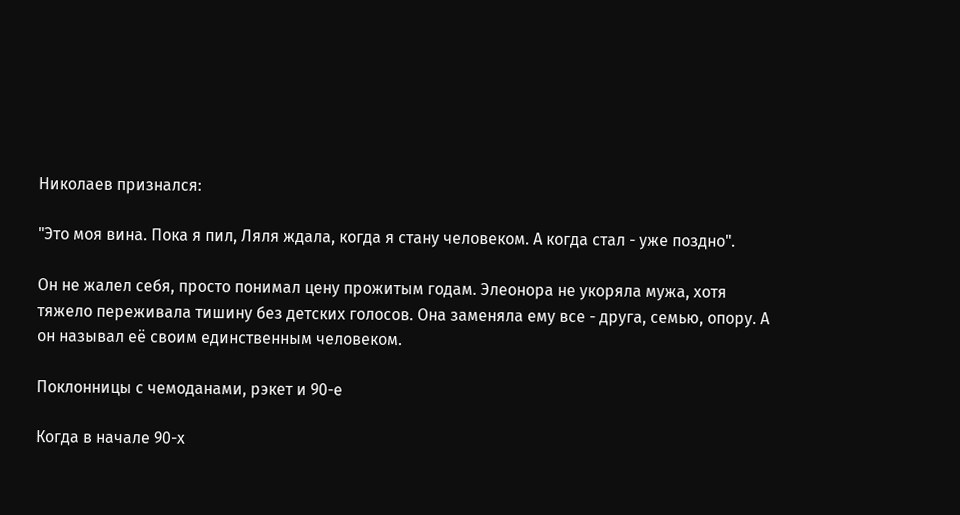Николаев признался:

"Это моя вина. Пока я пил, Ляля ждала, когда я стану человеком. А когда стал - уже поздно".

Он не жалел себя, просто понимал цену прожитым годам. Элеонора не укоряла мужа, хотя тяжело переживала тишину без детских голосов. Она заменяла ему все - друга, семью, опору. А он называл её своим единственным человеком.

Поклонницы с чемоданами, рэкет и 90-е

Когда в начале 90-х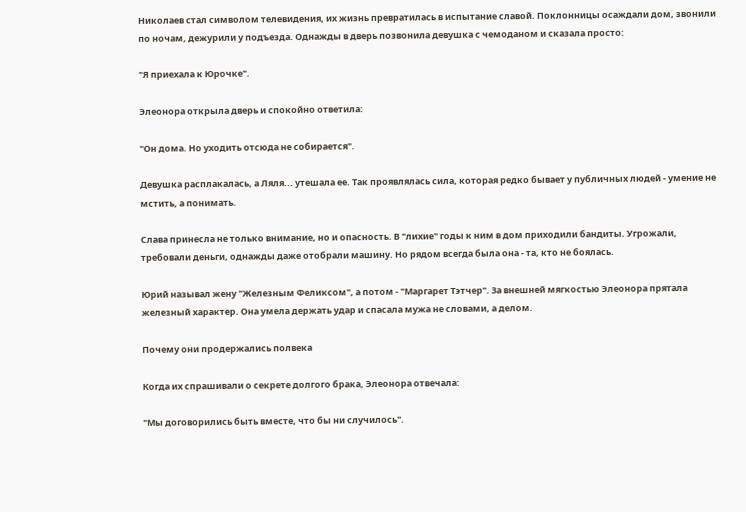Николаев стал символом телевидения, их жизнь превратилась в испытание славой. Поклонницы осаждали дом, звонили по ночам, дежурили у подъезда. Однажды в дверь позвонила девушка с чемоданом и сказала просто:

"Я приехала к Юрочке".

Элеонора открыла дверь и спокойно ответила:

"Он дома. Но уходить отсюда не собирается".

Девушка расплакалась, а Ляля... утешала ее. Так проявлялась сила, которая редко бывает у публичных людей - умение не мстить, а понимать.

Слава принесла не только внимание, но и опасность. В "лихие" годы к ним в дом приходили бандиты. Угрожали, требовали деньги, однажды даже отобрали машину. Но рядом всегда была она - та, кто не боялась.

Юрий называл жену "Железным Феликсом", а потом - "Маргарет Тэтчер". За внешней мягкостью Элеонора прятала железный характер. Она умела держать удар и спасала мужа не словами, а делом.

Почему они продержались полвека

Когда их спрашивали о секрете долгого брака, Элеонора отвечала:

"Мы договорились быть вместе, что бы ни случилось".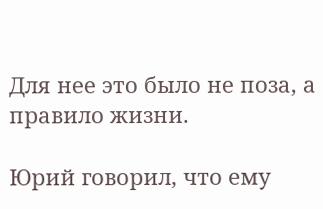Для нее это было не поза, а правило жизни.

Юрий говорил, что ему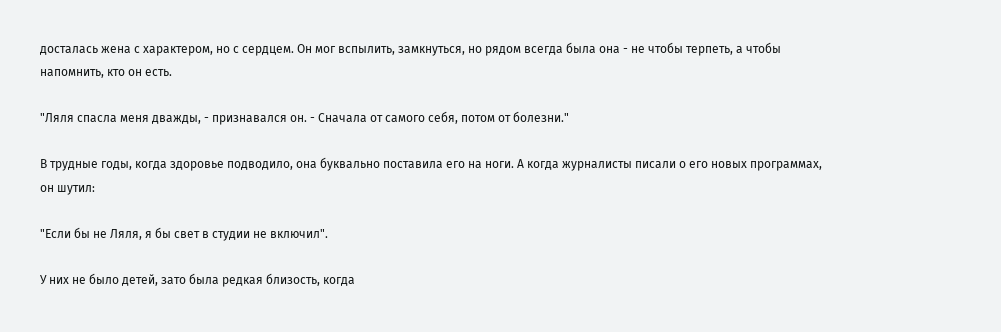досталась жена с характером, но с сердцем. Он мог вспылить, замкнуться, но рядом всегда была она - не чтобы терпеть, а чтобы напомнить, кто он есть.

"Ляля спасла меня дважды, - признавался он. - Сначала от самого себя, потом от болезни."

В трудные годы, когда здоровье подводило, она буквально поставила его на ноги. А когда журналисты писали о его новых программах, он шутил:

"Если бы не Ляля, я бы свет в студии не включил".

У них не было детей, зато была редкая близость, когда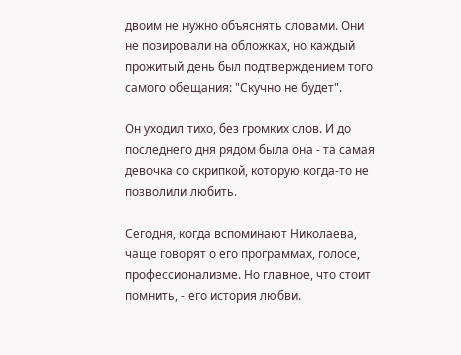двоим не нужно объяснять словами. Они не позировали на обложках, но каждый прожитый день был подтверждением того самого обещания: "Скучно не будет".

Он уходил тихо, без громких слов. И до последнего дня рядом была она - та самая девочка со скрипкой, которую когда-то не позволили любить.

Сегодня, когда вспоминают Николаева, чаще говорят о его программах, голосе, профессионализме. Но главное, что стоит помнить, - его история любви.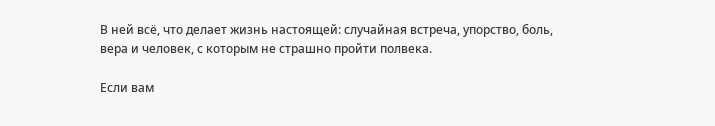В ней всё, что делает жизнь настоящей: случайная встреча, упорство, боль, вера и человек, с которым не страшно пройти полвека.

Если вам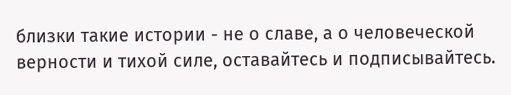близки такие истории - не о славе, а о человеческой верности и тихой силе, оставайтесь и подписывайтесь.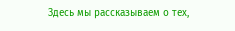Здесь мы рассказываем о тех,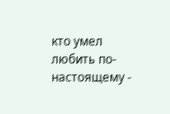кто умел любить по-настоящему -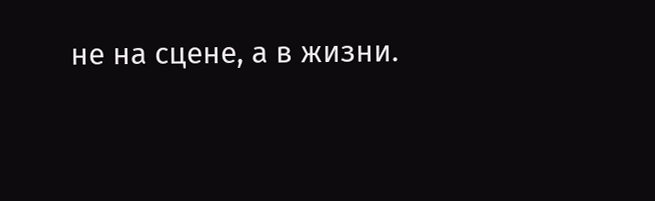не на сцене, а в жизни.